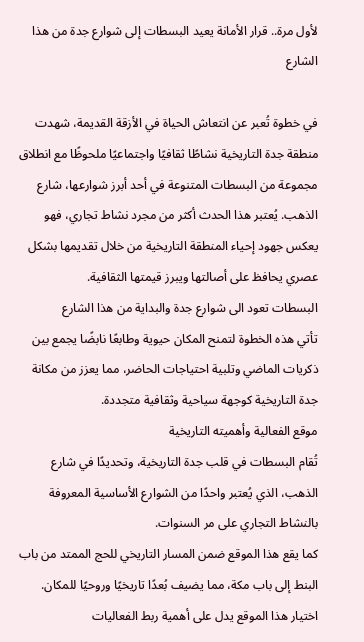لأول مرة.. قرار الأمانة يعيد البسطات إلى شوارع جدة من هذا الشارع

في خطوة تُعبر عن انتعاش الحياة في الأزقة القديمة، شهدت منطقة جدة التاريخية نشاطًا ثقافيًا واجتماعيًا ملحوظًا مع انطلاق مجموعة من البسطات المتنوعة في أحد أبرز شوارعها، شارع الذهب. يُعتبر هذا الحدث أكثر من مجرد نشاط تجاري، فهو يعكس جهود إحياء المنطقة التاريخية من خلال تقديمها بشكل عصري يحافظ على أصالتها ويبرز قيمتها الثقافية.
البسطات تعود الى شوارع جدة والبداية من هذا الشارع
تأتي هذه الخطوة لتمنح المكان حيوية وطابعًا نابضًا يجمع بين ذكريات الماضي وتلبية احتياجات الحاضر، مما يعزز من مكانة جدة التاريخية كوجهة سياحية وثقافية متجددة.
موقع الفعالية وأهميته التاريخية
تُقام البسطات في قلب جدة التاريخية، وتحديدًا في شارع الذهب، الذي يُعتبر واحدًا من الشوارع الأساسية المعروفة بالنشاط التجاري على مر السنوات.
كما يقع هذا الموقع ضمن المسار التاريخي للحج الممتد من باب البنط إلى باب مكة، مما يضيف بُعدًا تاريخيًا وروحيًا للمكان.
اختيار هذا الموقع يدل على أهمية ربط الفعاليات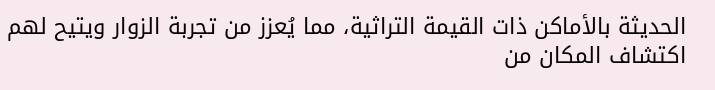الحديثة بالأماكن ذات القيمة التراثية، مما يُعزز من تجربة الزوار ويتيح لهم اكتشاف المكان من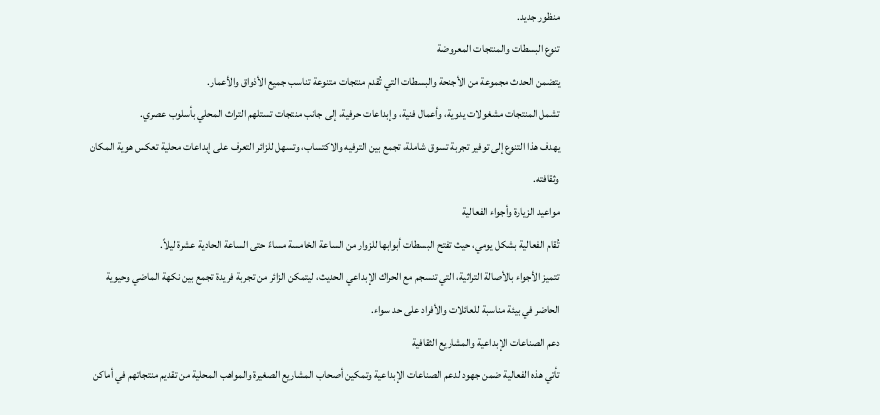منظور جديد.
تنوع البسطات والمنتجات المعروضة
يتضمن الحدث مجموعة من الأجنحة والبسطات التي تُقدم منتجات متنوعة تناسب جميع الأذواق والأعمار.
تشمل المنتجات مشغولات يدوية، وأعمال فنية، وإبداعات حرفية، إلى جانب منتجات تستلهم التراث المحلي بأسلوب عصري.
يهدف هذا التنوع إلى توفير تجربة تسوق شاملة، تجمع بين الترفيه والاكتساب، وتسهل للزائر التعرف على إبداعات محلية تعكس هوية المكان وثقافته.
مواعيد الزيارة وأجواء الفعالية
تُقام الفعالية بشكل يومي، حيث تفتح البسطات أبوابها للزوار من الساعة الخامسة مساءً حتى الساعة الحادية عشرة ليلاً.
تتميز الأجواء بالأصالة التراثية، التي تنسجم مع الحراك الإبداعي الحديث، ليتمكن الزائر من تجربة فريدة تجمع بين نكهة الماضي وحيوية الحاضر في بيئة مناسبة للعائلات والأفراد على حد سواء.
دعم الصناعات الإبداعية والمشاريع الثقافية
تأتي هذه الفعالية ضمن جهود لدعم الصناعات الإبداعية وتمكين أصحاب المشاريع الصغيرة والمواهب المحلية من تقديم منتجاتهم في أماكن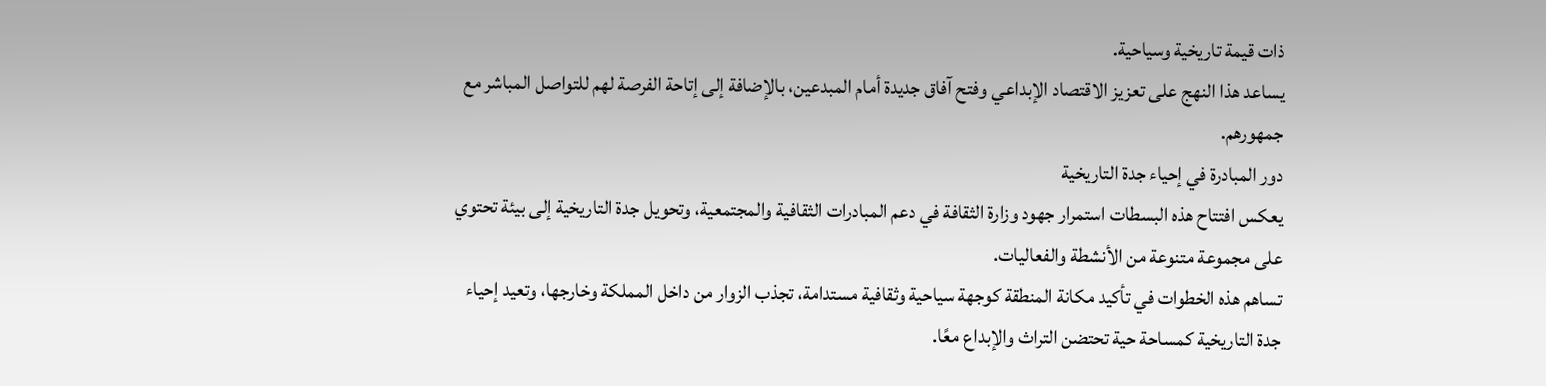ذات قيمة تاريخية وسياحية.
يساعد هذا النهج على تعزيز الاقتصاد الإبداعي وفتح آفاق جديدة أمام المبدعين، بالإضافة إلى إتاحة الفرصة لهم للتواصل المباشر مع جمهورهم.
دور المبادرة في إحياء جدة التاريخية
يعكس افتتاح هذه البسطات استمرار جهود وزارة الثقافة في دعم المبادرات الثقافية والمجتمعية، وتحويل جدة التاريخية إلى بيئة تحتوي على مجموعة متنوعة من الأنشطة والفعاليات.
تساهم هذه الخطوات في تأكيد مكانة المنطقة كوجهة سياحية وثقافية مستدامة، تجذب الزوار من داخل المملكة وخارجها، وتعيد إحياء جدة التاريخية كمساحة حية تحتضن التراث والإبداع معًا.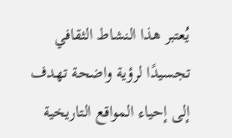يُعتبر هذا النشاط الثقافي تجسيدًا لرؤية واضحة تهدف إلى إحياء المواقع التاريخية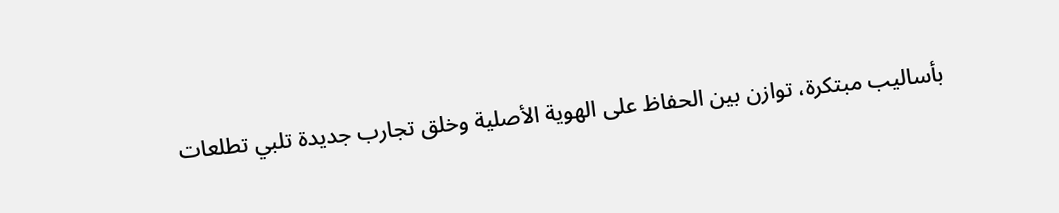بأساليب مبتكرة، توازن بين الحفاظ على الهوية الأصلية وخلق تجارب جديدة تلبي تطلعات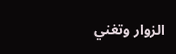الزوار وتغني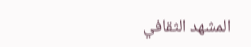المشهد الثقافي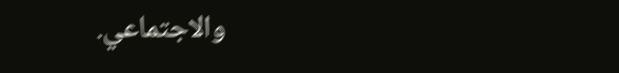والاجتماعي.